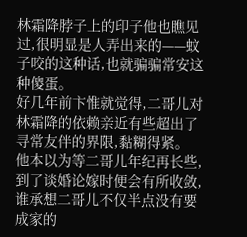林霜降脖子上的印子他也瞧见过,很明显是人弄出来的——蚊子咬的这种话,也就骗骗常安这种傻蛋。
好几年前卞惟就觉得,二哥儿对林霜降的依赖亲近有些超出了寻常友伴的界限,黏糊得紧。
他本以为等二哥儿年纪再长些,到了谈婚论嫁时便会有所收敛,谁承想二哥儿不仅半点没有要成家的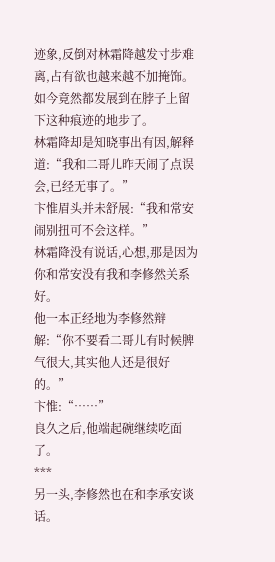迹象,反倒对林霜降越发寸步难离,占有欲也越来越不加掩饰。
如今竟然都发展到在脖子上留下这种痕迹的地步了。
林霜降却是知晓事出有因,解释道:“我和二哥儿昨天闹了点误会,已经无事了。”
卞惟眉头并未舒展:“我和常安闹别扭可不会这样。”
林霜降没有说话,心想,那是因为你和常安没有我和李修然关系好。
他一本正经地为李修然辩解:“你不要看二哥儿有时候脾气很大,其实他人还是很好的。”
卞惟:“……”
良久之后,他端起碗继续吃面了。
***
另一头,李修然也在和李承安谈话。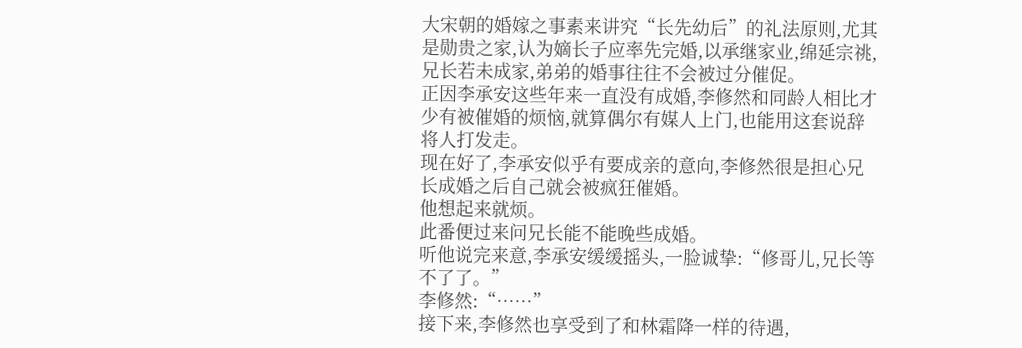大宋朝的婚嫁之事素来讲究“长先幼后”的礼法原则,尤其是勋贵之家,认为嫡长子应率先完婚,以承继家业,绵延宗祧,兄长若未成家,弟弟的婚事往往不会被过分催促。
正因李承安这些年来一直没有成婚,李修然和同龄人相比才少有被催婚的烦恼,就算偶尔有媒人上门,也能用这套说辞将人打发走。
现在好了,李承安似乎有要成亲的意向,李修然很是担心兄长成婚之后自己就会被疯狂催婚。
他想起来就烦。
此番便过来问兄长能不能晚些成婚。
听他说完来意,李承安缓缓摇头,一脸诚挚:“修哥儿,兄长等不了了。”
李修然:“……”
接下来,李修然也享受到了和林霜降一样的待遇,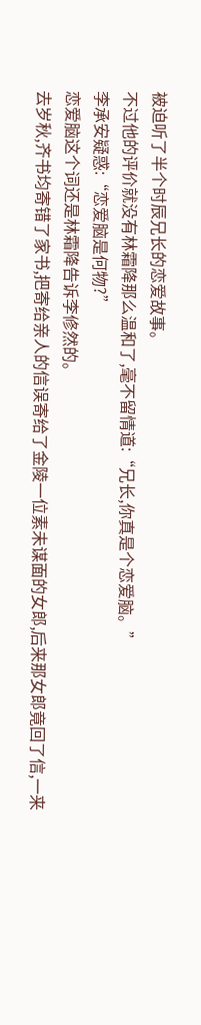被迫听了半个时辰兄长的恋爱故事。
不过他的评价就没有林霜降那么温和了,毫不留情道:“兄长,你真是个恋爱脑。”
李承安疑惑:“恋爱脑是何物?”
恋爱脑这个词还是林霜降告诉李修然的。
去岁秋,齐书均寄错了家书,把寄给亲人的信误寄给了金陵一位素未谋面的女郎,后来那女郎竟回了信,一来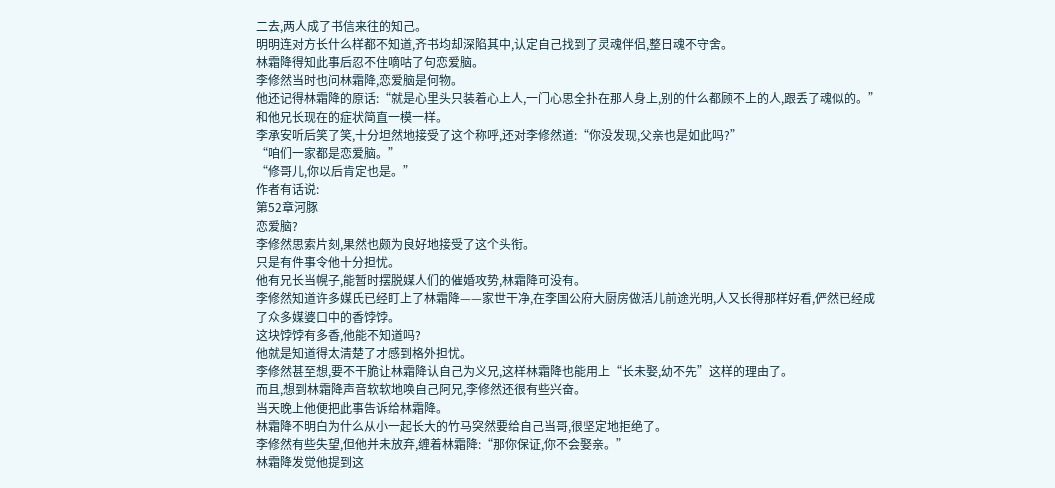二去,两人成了书信来往的知己。
明明连对方长什么样都不知道,齐书均却深陷其中,认定自己找到了灵魂伴侣,整日魂不守舍。
林霜降得知此事后忍不住嘀咕了句恋爱脑。
李修然当时也问林霜降,恋爱脑是何物。
他还记得林霜降的原话:“就是心里头只装着心上人,一门心思全扑在那人身上,别的什么都顾不上的人,跟丢了魂似的。”
和他兄长现在的症状简直一模一样。
李承安听后笑了笑,十分坦然地接受了这个称呼,还对李修然道:“你没发现,父亲也是如此吗?”
“咱们一家都是恋爱脑。”
“修哥儿,你以后肯定也是。”
作者有话说:
第52章河豚
恋爱脑?
李修然思索片刻,果然也颇为良好地接受了这个头衔。
只是有件事令他十分担忧。
他有兄长当幌子,能暂时摆脱媒人们的催婚攻势,林霜降可没有。
李修然知道许多媒氏已经盯上了林霜降——家世干净,在李国公府大厨房做活儿前途光明,人又长得那样好看,俨然已经成了众多媒婆口中的香饽饽。
这块饽饽有多香,他能不知道吗?
他就是知道得太清楚了才感到格外担忧。
李修然甚至想,要不干脆让林霜降认自己为义兄,这样林霜降也能用上“长未娶,幼不先”这样的理由了。
而且,想到林霜降声音软软地唤自己阿兄,李修然还很有些兴奋。
当天晚上他便把此事告诉给林霜降。
林霜降不明白为什么从小一起长大的竹马突然要给自己当哥,很坚定地拒绝了。
李修然有些失望,但他并未放弃,缠着林霜降:“那你保证,你不会娶亲。”
林霜降发觉他提到这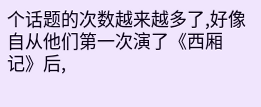个话题的次数越来越多了,好像自从他们第一次演了《西厢记》后,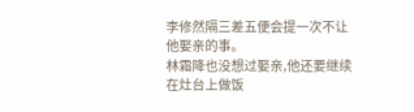李修然隔三差五便会提一次不让他娶亲的事。
林霜降也没想过娶亲,他还要继续在灶台上做饭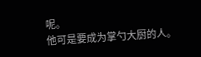呢。
他可是要成为掌勺大厨的人。